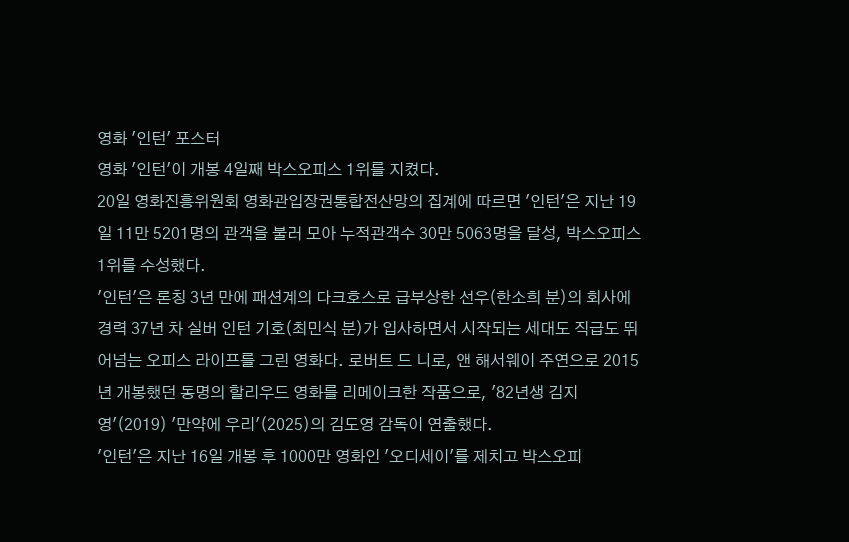영화 '인턴' 포스터
영화 '인턴'이 개봉 4일째 박스오피스 1위를 지켰다.
20일 영화진흥위원회 영화관입장권통합전산망의 집계에 따르면 '인턴'은 지난 19일 11만 5201명의 관객을 불러 모아 누적관객수 30만 5063명을 달성, 박스오피스 1위를 수성했다.
'인턴'은 론칭 3년 만에 패션계의 다크호스로 급부상한 선우(한소희 분)의 회사에 경력 37년 차 실버 인턴 기호(최민식 분)가 입사하면서 시작되는 세대도 직급도 뛰어넘는 오피스 라이프를 그린 영화다. 로버트 드 니로, 앤 해서웨이 주연으로 2015년 개봉했던 동명의 할리우드 영화를 리메이크한 작품으로, '82년생 김지영'(2019) '만약에 우리'(2025)의 김도영 감독이 연출했다.
'인턴'은 지난 16일 개봉 후 1000만 영화인 '오디세이'를 제치고 박스오피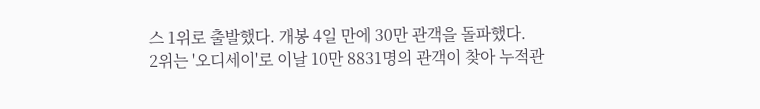스 1위로 출발했다. 개봉 4일 만에 30만 관객을 돌파했다.
2위는 '오디세이'로 이날 10만 8831명의 관객이 찾아 누적관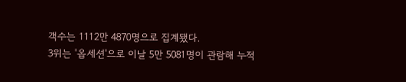객수는 1112만 4870명으로 집계됐다.
3위는 '옵세션'으로 이날 5만 5081명이 관람해 누적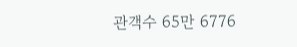관객수 65만 6776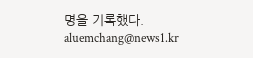명을 기록했다.
aluemchang@news1.kr